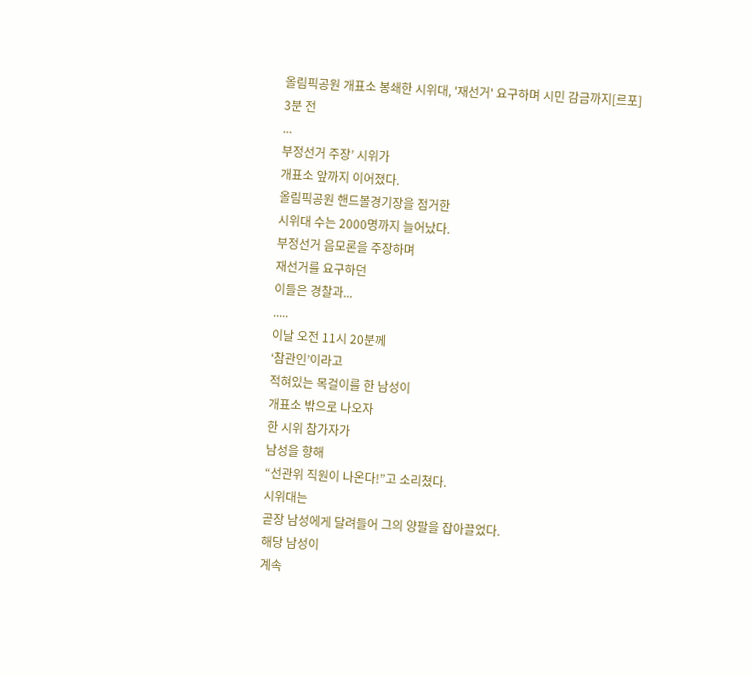올림픽공원 개표소 봉쇄한 시위대, '재선거' 요구하며 시민 감금까지[르포]
3분 전
...
부정선거 주장’ 시위가
개표소 앞까지 이어졌다.
올림픽공원 핸드볼경기장을 점거한
시위대 수는 2000명까지 늘어났다.
부정선거 음모론을 주장하며
재선거를 요구하던
이들은 경찰과...
.....
이날 오전 11시 20분께
‘참관인’이라고
적혀있는 목걸이를 한 남성이
개표소 밖으로 나오자
한 시위 참가자가
남성을 향해
“선관위 직원이 나온다!”고 소리쳤다.
시위대는
곧장 남성에게 달려들어 그의 양팔을 잡아끌었다.
해당 남성이
계속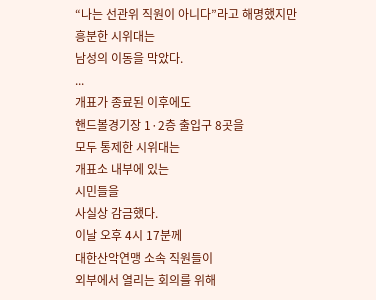“나는 선관위 직원이 아니다”라고 해명했지만
흥분한 시위대는
남성의 이동을 막았다.
...
개표가 종료된 이후에도
핸드볼경기장 1·2층 출입구 8곳을
모두 통제한 시위대는
개표소 내부에 있는
시민들을
사실상 감금했다.
이날 오후 4시 17분께
대한산악연맹 소속 직원들이
외부에서 열리는 회의를 위해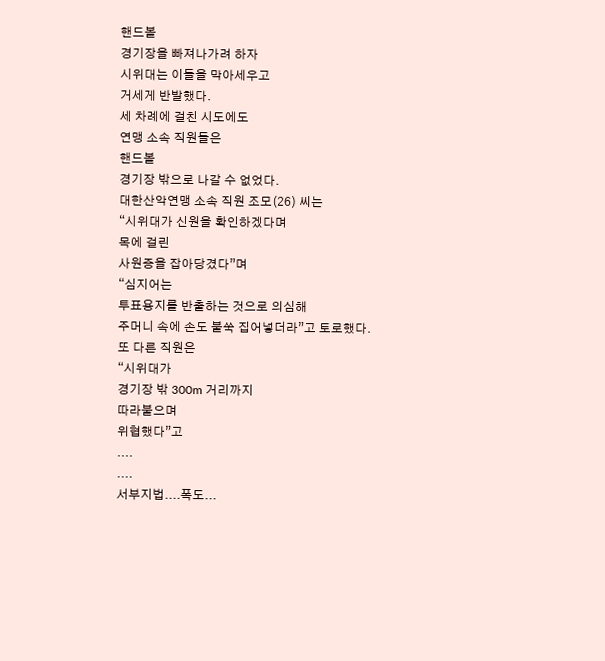핸드볼
경기장을 빠져나가려 하자
시위대는 이들을 막아세우고
거세게 반발했다.
세 차례에 걸친 시도에도
연맹 소속 직원들은
핸드볼
경기장 밖으로 나갈 수 없었다.
대한산악연맹 소속 직원 조모(26) 씨는
“시위대가 신원을 확인하겠다며
목에 걸린
사원증을 잡아당겼다”며
“심지어는
투표용지를 반출하는 것으로 의심해
주머니 속에 손도 불쑥 집어넣더라”고 토로했다.
또 다른 직원은
“시위대가
경기장 밖 300m 거리까지
따라붙으며
위협했다”고
....
....
서부지법....폭도...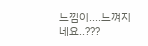느낌이....느껴지네요..???